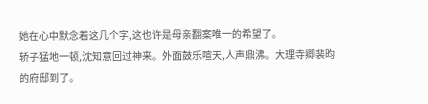她在心中默念着这几个字,这也许是母亲翻案唯一的希望了。
轿子猛地一顿,沈知意回过神来。外面鼓乐喧天,人声鼎沸。大理寺卿裴昀的府邸到了。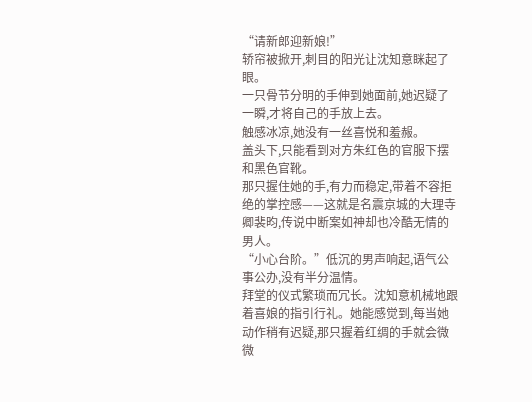“请新郎迎新娘!”
轿帘被掀开,刺目的阳光让沈知意眯起了眼。
一只骨节分明的手伸到她面前,她迟疑了一瞬,才将自己的手放上去。
触感冰凉,她没有一丝喜悦和羞赧。
盖头下,只能看到对方朱红色的官服下摆和黑色官靴。
那只握住她的手,有力而稳定,带着不容拒绝的掌控感——这就是名震京城的大理寺卿裴昀,传说中断案如神却也冷酷无情的男人。
“小心台阶。”低沉的男声响起,语气公事公办,没有半分温情。
拜堂的仪式繁琐而冗长。沈知意机械地跟着喜娘的指引行礼。她能感觉到,每当她动作稍有迟疑,那只握着红绸的手就会微微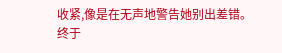收紧,像是在无声地警告她别出差错。
终于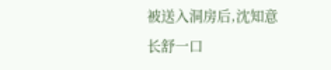被送入洞房后,沈知意长舒一口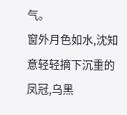气。
窗外月色如水,沈知意轻轻摘下沉重的凤冠,乌黑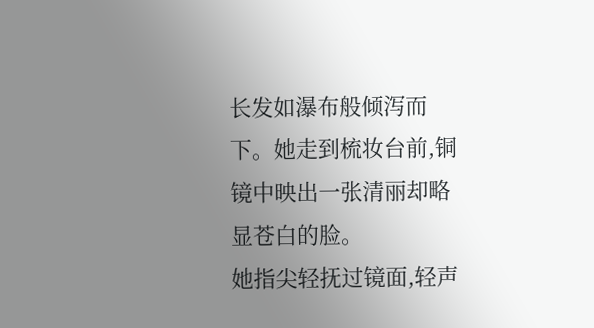长发如瀑布般倾泻而下。她走到梳妆台前,铜镜中映出一张清丽却略显苍白的脸。
她指尖轻抚过镜面,轻声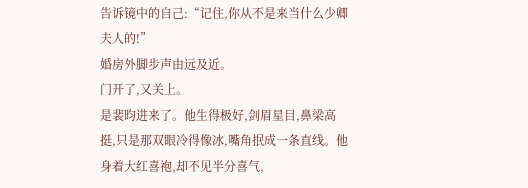告诉镜中的自己:“记住,你从不是来当什么少卿夫人的!”
婚房外脚步声由远及近。
门开了,又关上。
是裴昀进来了。他生得极好,剑眉星目,鼻梁高挺,只是那双眼冷得像冰,嘴角抿成一条直线。他身着大红喜袍,却不见半分喜气,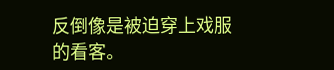反倒像是被迫穿上戏服的看客。